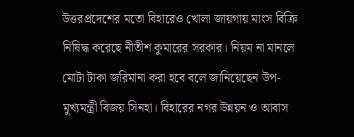উত্তরপ্রদেশের মতো বিহারেও খোলা জায়গায় মাংস বিক্রি নিষিদ্ধ করেছে নীতীশ কুমারের সরকার। নিয়ম না মানলে মোটা টাকা জরিমানা করা হবে বলে জানিয়েছেন উপ-মুখ্যমন্ত্রী বিজয় সিনহা। বিহারের নগর উন্নয়ন ও আবাস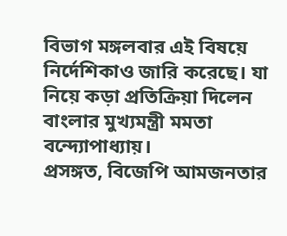বিভাগ মঙ্গলবার এই বিষয়ে নির্দেশিকাও জারি করেছে। যা নিয়ে কড়া প্রতিক্রিয়া দিলেন বাংলার মুখ্যমন্ত্রী মমতা বন্দ্যোপাধ্যায়।
প্রসঙ্গত, বিজেপি আমজনতার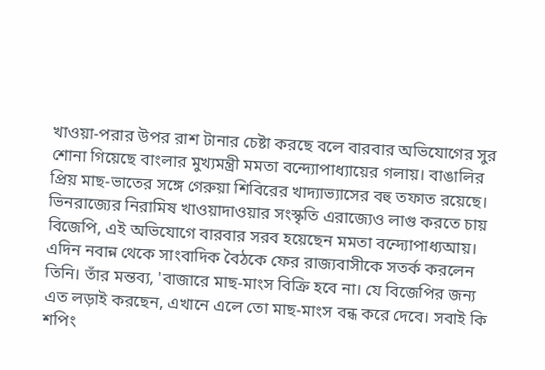খাওয়া-পরার উপর রাশ টানার চেষ্টা করছে বলে বারবার অভিযোগের সুর শোনা গিয়েছে বাংলার মুখ্যমন্ত্রী মমতা বন্দ্যোপাধ্যায়ের গলায়। বাঙালির প্রিয় মাছ-ভাতের সঙ্গে গেরুয়া শিবিরের খাদ্যাভ্যাসের বহু তফাত রয়েছে। ভিনরাজ্যের নিরামিষ খাওয়াদাওয়ার সংস্কৃতি এরাজ্যেও লাগু করতে চায় বিজেপি, এই অভিযোগে বারবার সরব হয়েছেন মমতা বন্দ্যোপাধ্যআয়। এদিন নবান্ন থেকে সাংবাদিক বৈঠকে ফের রাজ্যবাসীকে সতর্ক করলেন তিনি। তাঁর মন্তব্য, 'বাজারে মাছ-মাংস বিক্রি হবে না। যে বিজেপির জন্য এত লড়াই করছেন, এখানে এলে তো মাছ-মাংস বন্ধ করে দেবে। সবাই কি শপিং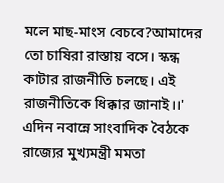মলে মাছ-মাংস বেচবে?আমাদের তো চাষিরা রাস্তায় বসে। স্কন্ধ কাটার রাজনীতি চলছে। এই রাজনীতিকে ধিক্কার জানাই।।'
এদিন নবান্নে সাংবাদিক বৈঠকে রাজ্যের মুখ্যমন্ত্রী মমতা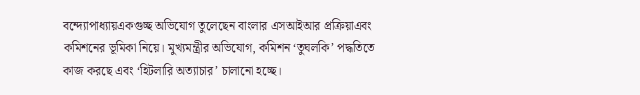বন্দ্যোপাধ্যায়একগুচ্ছ অভিযোগ তুলেছেন বাংলার এসআইআর প্রক্রিয়াএবং কমিশনের ভূমিকা নিয়ে। মুখ্যমন্ত্রীর অভিযোগ, কমিশন ‘তুঘলকি’ পদ্ধতিতে কাজ করছে এবং ‘হিটলারি অত্যাচার’ চালানো হচ্ছে।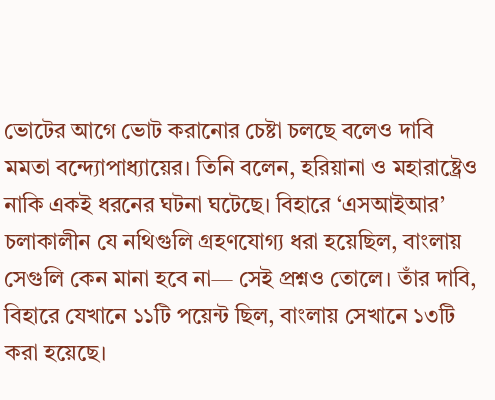ভোটের আগে ভোট করানোর চেষ্টা চলছে বলেও দাবি মমতা বন্দ্যোপাধ্যায়ের। তিনি বলেন, হরিয়ানা ও মহারাষ্ট্রেও নাকি একই ধরনের ঘটনা ঘটেছে। বিহারে ‘এসআইআর’ চলাকালীন যে নথিগুলি গ্রহণযোগ্য ধরা হয়েছিল, বাংলায় সেগুলি কেন মানা হবে না— সেই প্রশ্নও তোলে। তাঁর দাবি, বিহারে যেখানে ১১টি পয়েন্ট ছিল, বাংলায় সেখানে ১৩টি করা হয়েছে।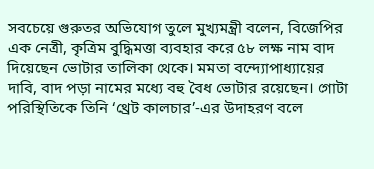সবচেয়ে গুরুতর অভিযোগ তুলে মুখ্যমন্ত্রী বলেন, বিজেপির এক নেত্রী, কৃত্রিম বুদ্ধিমত্তা ব্যবহার করে ৫৮ লক্ষ নাম বাদ দিয়েছেন ভোটার তালিকা থেকে। মমতা বন্দ্যোপাধ্যায়ের দাবি, বাদ পড়া নামের মধ্যে বহু বৈধ ভোটার রয়েছেন। গোটা পরিস্থিতিকে তিনি ‘থ্রেট কালচার’-এর উদাহরণ বলে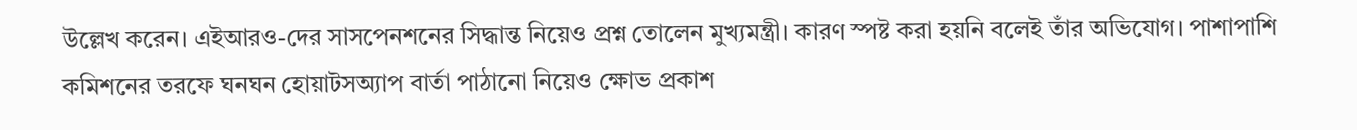উল্লেখ করেন। এইআরও-দের সাসপেনশনের সিদ্ধান্ত নিয়েও প্রশ্ন তোলেন মুখ্যমন্ত্রী। কারণ স্পষ্ট করা হয়নি বলেই তাঁর অভিযোগ। পাশাপাশি কমিশনের তরফে ঘনঘন হোয়াটসঅ্যাপ বার্তা পাঠানো নিয়েও ক্ষোভ প্রকাশ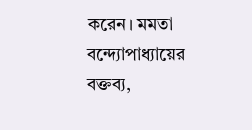করেন। মমতা বন্দ্যোপাধ্যায়ের বক্তব্য,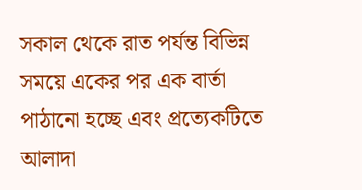সকাল থেকে রাত পর্যন্ত বিভিন্ন সময়ে একের পর এক বার্তা পাঠানো হচ্ছে এবং প্রত্যেকটিতে আলাদা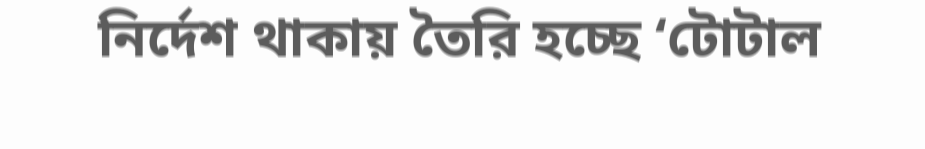নির্দেশ থাকায় তৈরি হচ্ছে ‘টোটাল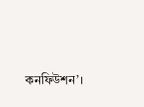কনফিউশন’।